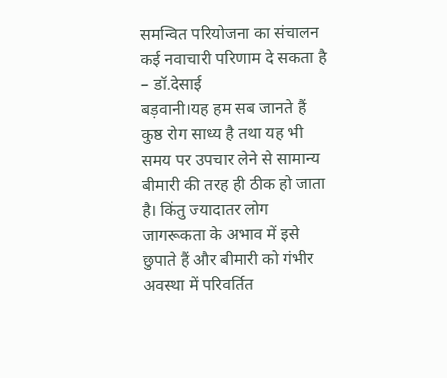समन्वित परियोजना का संचालन कई नवाचारी परिणाम दे सकता है – डॉ.देसाई
बड़वानी।यह हम सब जानते हैं कुष्ठ रोग साध्य है तथा यह भी समय पर उपचार लेने से सामान्य बीमारी की तरह ही ठीक हो जाता है। किंतु ज्यादातर लोग जागरूकता के अभाव में इसे छुपाते हैं और बीमारी को गंभीर अवस्था में परिवर्तित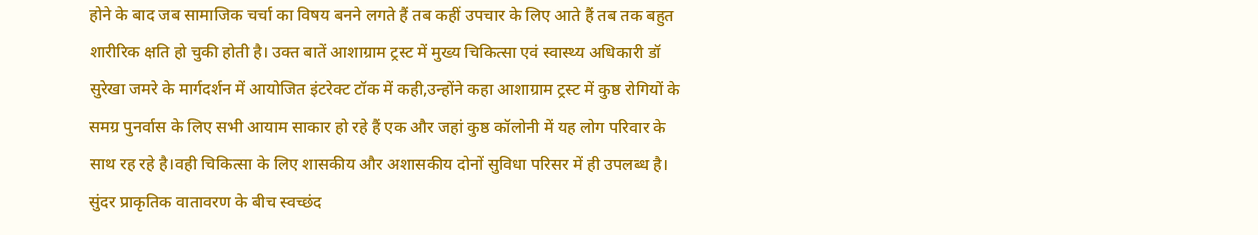होने के बाद जब सामाजिक चर्चा का विषय बनने लगते हैं तब कहीं उपचार के लिए आते हैं तब तक बहुत शारीरिक क्षति हो चुकी होती है। उक्त बातें आशाग्राम ट्रस्ट में मुख्य चिकित्सा एवं स्वास्थ्य अधिकारी डॉ सुरेखा जमरे के मार्गदर्शन में आयोजित इंटरेक्ट टॉक में कही,उन्होंने कहा आशाग्राम ट्रस्ट में कुष्ठ रोगियों के समग्र पुनर्वास के लिए सभी आयाम साकार हो रहे हैं एक और जहां कुष्ठ कॉलोनी में यह लोग परिवार के साथ रह रहे है।वही चिकित्सा के लिए शासकीय और अशासकीय दोनों सुविधा परिसर में ही उपलब्ध है। सुंदर प्राकृतिक वातावरण के बीच स्वच्छंद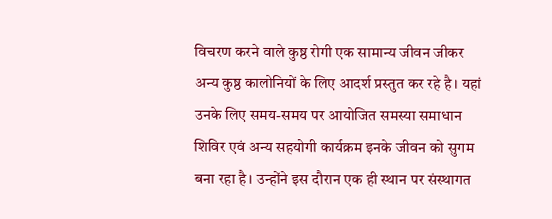विचरण करने वाले कुष्ठ रोगी एक सामान्य जीवन जीकर अन्य कुष्ठ कालोनियों के लिए आदर्श प्रस्तुत कर रहे है। यहां उनके लिए समय-समय पर आयोजित समस्या समाधान शिविर एवं अन्य सहयोगी कार्यक्रम इनके जीवन को सुगम बना रहा है। उन्होंने इस दौरान एक ही स्थान पर संस्थागत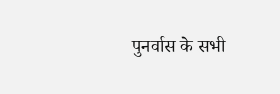पुनर्वास के सभी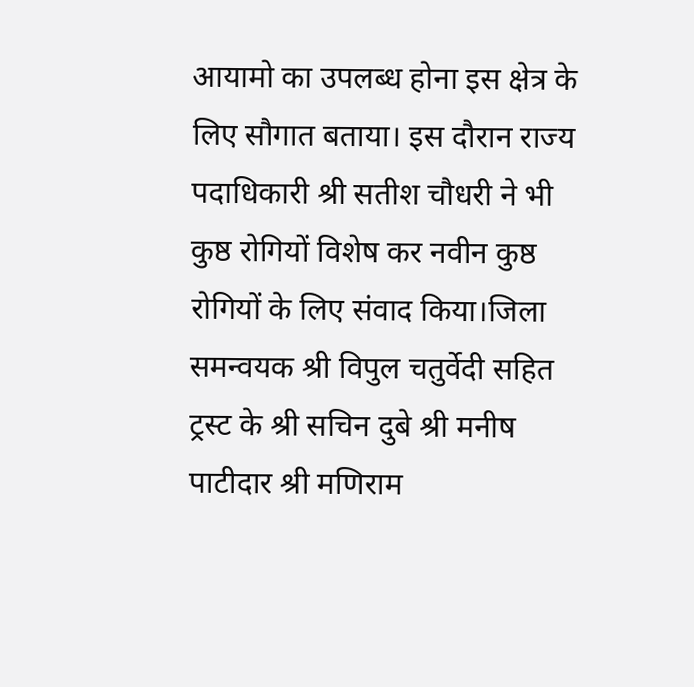आयामो का उपलब्ध होना इस क्षेत्र के लिए सौगात बताया। इस दौरान राज्य पदाधिकारी श्री सतीश चौधरी ने भी कुष्ठ रोगियों विशेष कर नवीन कुष्ठ रोगियों के लिए संवाद किया।जिला समन्वयक श्री विपुल चतुर्वेदी सहित ट्रस्ट के श्री सचिन दुबे श्री मनीष पाटीदार श्री मणिराम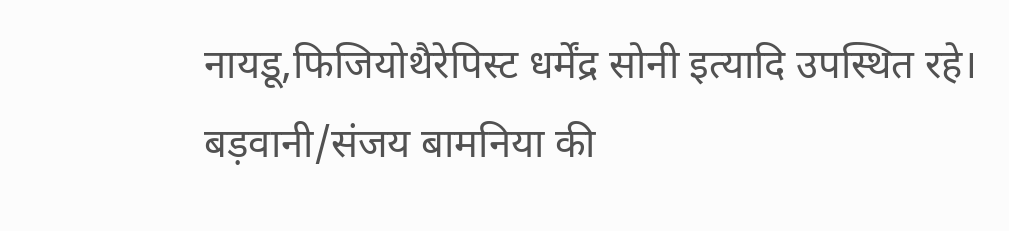नायडू,फिजियोथैरेपिस्ट धर्मेंद्र सोनी इत्यादि उपस्थित रहे।
बड़वानी/संजय बामनिया की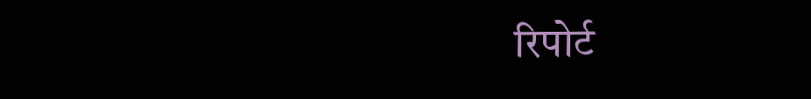रिपोर्ट